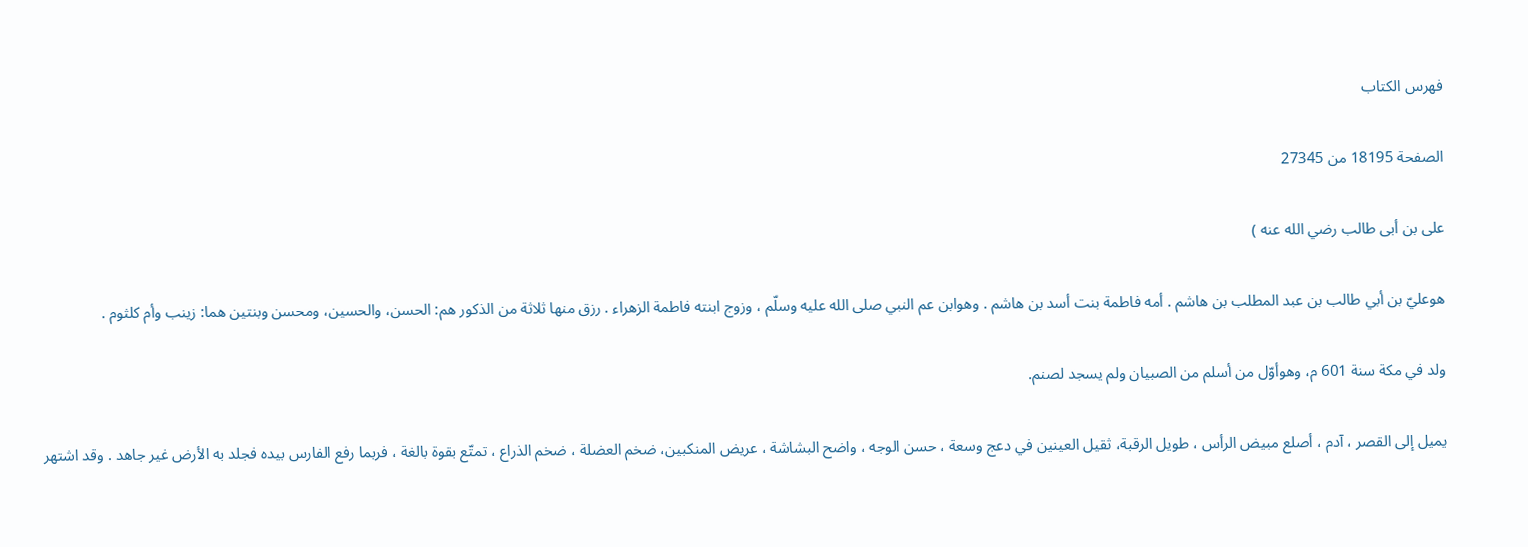فهرس الكتاب

الصفحة 18195 من 27345

على بن أبى طالب رضي الله عنه )

هوعليّ بن أبي طالب بن عبد المطلب بن هاشم . أمه فاطمة بنت أسد بن هاشم . وهوابن عم النبي صلى الله عليه وسلّم ، وزوج ابنته فاطمة الزهراء . رزق منها ثلاثة من الذكور هم: الحسن، والحسين، ومحسن وبنتين هما: زينب وأم كلثوم .

ولد في مكة سنة 601 م، وهوأوّل من أسلم من الصبيان ولم يسجد لصنم.

يميل إلى القصر ، آدم ، أصلع مبيض الرأس ، طويل الرقبة، ثقيل العينين في دعج وسعة ، حسن الوجه ، واضح البشاشة ، عريض المنكبين، ضخم العضلة ، ضخم الذراع ، تمتّع بقوة بالغة ، فربما رفع الفارس بيده فجلد به الأرض غير جاهد . وقد اشتهر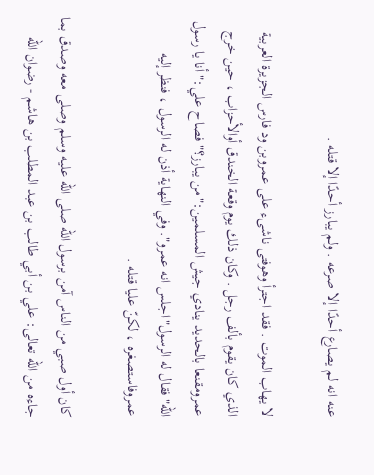عنه انه لم يصارع أحدًا إلا صرعه . ولم يبارز أحدًا إلا قتله .

لا يهاب الموت . فقد اجترأ وهوفتى ناشىء على عمروبن ود فارس الجزيرة العربية الذي كان يقوم بألف رجل . وكان ذلك يوم وقعة الخندق أوالأحزاب ، حين خرج عمرومقنعا بالحديد ينادي جيش المسلمين:"من يبارز؟"فصاح علي:"أنا يا رسول الله"فقال له الرسول"اجلس انه عمرو". وفي النهاية أذن له الرسول ، فنظر إليه عمروفاستصغره ، لكنّ عليا قتله .

كان أول صبي من الناس آمن برسول الله صلى الله عليه وسلم وصلى معه وصدق بما جاءه من الله تعالى: علي بن أبي طالب بن عبد المطلب بن هاشم - رضوان الله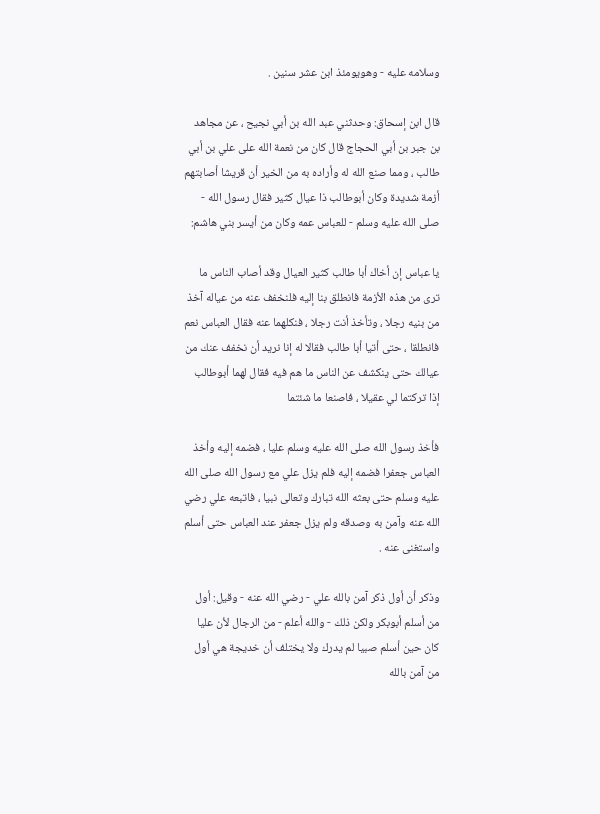وسلامه عليه - وهويومئذ ابن عشر سنين .

قال ابن إسحاق: وحدثني عبد الله بن أبي نجيح ، عن مجاهد بن جبر بن أبي الحجاج قال كان من نعمة الله على علي بن أبي طالب ، ومما صنع الله له وأراده به من الخير أن قريشا أصابتهم أزمة شديدة وكان أبوطالب ذا عيال كثير فقال رسول الله - صلى الله عليه وسلم - للعباس عمه وكان من أيسر بني هاشم:

يا عباس إن أخاك أبا طالب كثير العيال وقد أصاب الناس ما ترى من هذه الأزمة فانطلق بنا إليه فلنخفف عنه من عياله آخذ من بنيه رجلا ، وتأخذ أنت رجلا ، فنكلهما عنه فقال العباس نعم فانطلقا ، حتى أتيا أبا طالب فقالا له إنا نريد أن نخفف عنك من عيالك حتى ينكشف عن الناس ما هم فيه فقال لهما أبوطالب إذا تركتما لي عقيلا ، فاصنعا ما شئتما

فأخذ رسول الله صلى الله عليه وسلم عليا ، فضمه إليه وأخذ العباس جعفرا فضمه إليه فلم يزل علي مع رسول الله صلى الله عليه وسلم حتى بعثه الله تبارك وتعالى نبيا ، فاتبعه علي رضي الله عنه وآمن به وصدقه ولم يزل جعفر عند العباس حتى أسلم واستغنى عنه .

وذكر أن أول ذكر آمن بالله علي - رضي الله عنه - وقيل: أول من أسلم أبوبكر ولكن ذلك - والله أعلم - من الرجال لأن عليا كان حين أسلم صبيا لم يدرك ولا يختلف أن خديجة هي أول من آمن بالله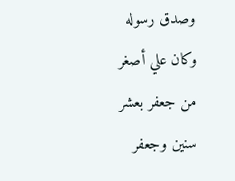وصدق رسوله وكان علي أصغر من جعفر بعشر سنين وجعفر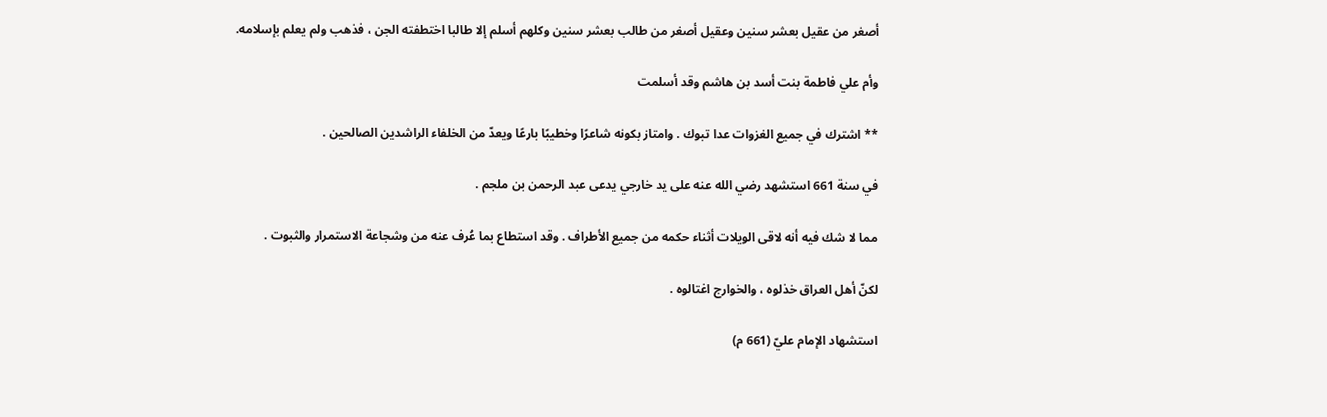أصغر من عقيل بعشر سنين وعقيل أصغر من طالب بعشر سنين وكلهم أسلم إلا طالبا اختطفته الجن ، فذهب ولم يعلم بإسلامه.

وأم علي فاطمة بنت أسد بن هاشم وقد أسلمت

** اشترك في جميع الغزوات عدا تبوك . وامتاز بكونه شاعرًا وخطيبًا بارعًا ويعدّ من الخلفاء الراشدين الصالحين .

في سنة 661 استشهد رضي الله عنه على يد خارجي يدعى عبد الرحمن بن ملجم .

مما لا شك فيه أنه لاقى الويلات أثناء حكمه من جميع الأطراف . وقد استطاع بما عُرف عنه من وشجاعة الاستمرار والثبوت .

لكنّ أهل العراق خذلوه ، والخوارج اغتالوه .

استشهاد الإمام عليّ (661 م)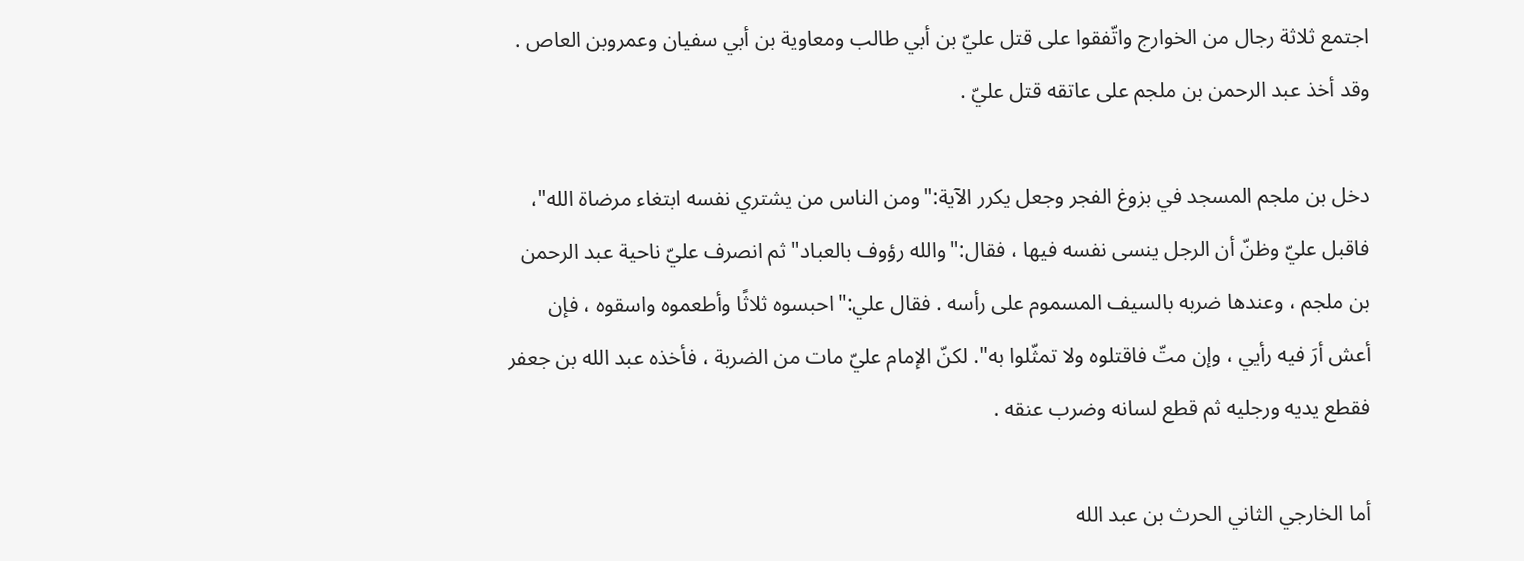اجتمع ثلاثة رجال من الخوارج واتّفقوا على قتل عليّ بن أبي طالب ومعاوية بن أبي سفيان وعمروبن العاص . وقد أخذ عبد الرحمن بن ملجم على عاتقه قتل عليّ .

دخل بن ملجم المسجد في بزوغ الفجر وجعل يكرر الآية:"ومن الناس من يشتري نفسه ابتغاء مرضاة الله"، فاقبل عليّ وظنّ أن الرجل ينسى نفسه فيها ، فقال:"والله رؤوف بالعباد"ثم انصرف عليّ ناحية عبد الرحمن بن ملجم ، وعندها ضربه بالسيف المسموم على رأسه . فقال علي:"احبسوه ثلاثًا وأطعموه واسقوه ، فإن أعش أرَ فيه رأيي ، وإن متّ فاقتلوه ولا تمثّلوا به". لكنّ الإمام عليّ مات من الضربة ، فأخذه عبد الله بن جعفر فقطع يديه ورجليه ثم قطع لسانه وضرب عنقه .

أما الخارجي الثاني الحرث بن عبد الله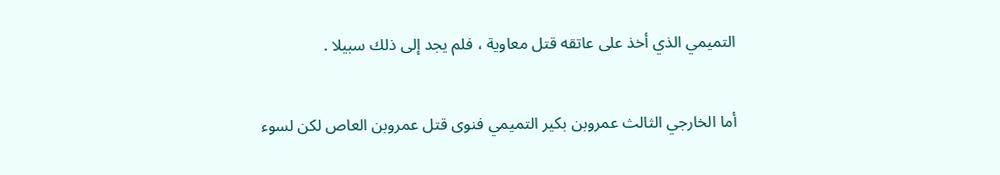التميمي الذي أخذ على عاتقه قتل معاوية ، فلم يجد إلى ذلك سبيلا .

أما الخارجي الثالث عمروبن بكير التميمي فنوى قتل عمروبن العاص لكن لسوء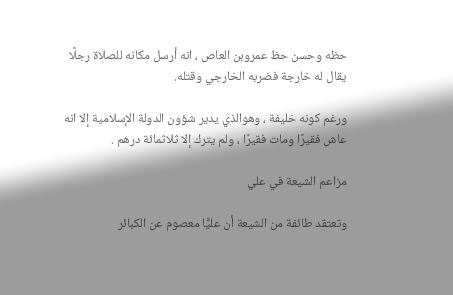حظه وحسن حظ عمروبن العاص ، انه أرسل مكانه للصلاة رجلًا يقال له خارجة فضربه الخارجي وقتله.

ورغم كونه خليفة ، وهوالذي يدير شؤون الدولة الإسلامية إلا انه عاش فقيرًا ومات فقيرًا ، ولم يترك إلا ثلاثمائة درهم .

مزاعم الشيعة في علي

وتعتقد طائفة من الشيعة أن عليًّا معصوم عن الكبائر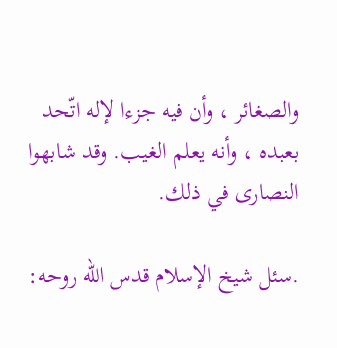والصغائر ، وأن فيه جزءا لإله اتّحد بعبده ، وأنه يعلم الغيب. وقد شابهوا النصارى في ذلك.

.سئل شيخ الإسلام قدس الله روحه: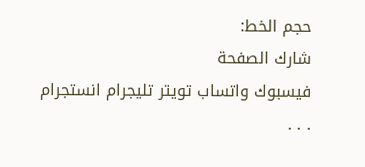حجم الخط:
شارك الصفحة
فيسبوك واتساب تويتر تليجرام انستجرام
. . .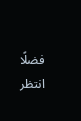فضلًا انتظر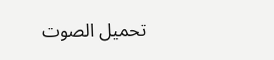تحميل الصوت